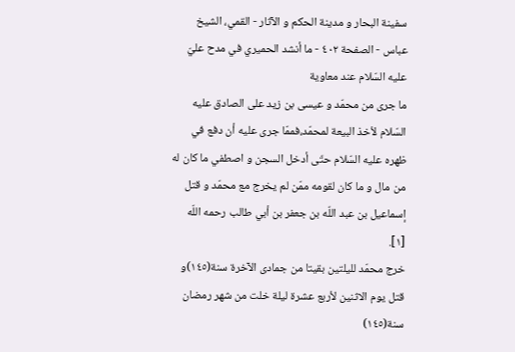سفینة البحار و مدینة الحکم و الآثار - القمي، الشيخ عباس - الصفحة ٤٠٢ - ما أنشد الحميري في مدح عليّ عليه السّلام عند معاوية
ما جرى من محمّد و عيسى بن زيد على الصادق عليه السّلام لأخذ البيعة لمحمّد،فممّا جرى عليه أن دفع في ظهره عليه السّلام حتّى أدخل السجن و اصطفي ما كان له من مال و ما كان لقومه ممّن لم يخرج مع محمّد و قتل إسماعيل بن عبد اللّه بن جعفر بن أبي طالب رحمه اللّه [١].
خرج محمّد لليلتين بقيتا من جمادى الآخرة سنة(١٤٥)و قتل يوم الاثنين لأربع عشرة ليلة خلت من شهر رمضان سنة(١٤٥)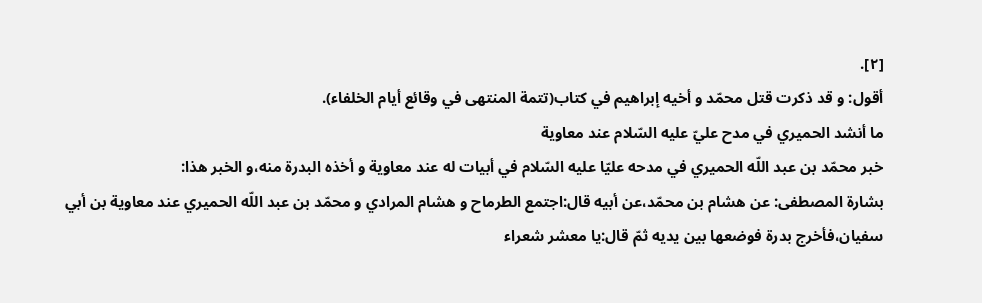[٢].
أقول: و قد ذكرت قتل محمّد و أخيه إبراهيم في كتاب(تتمة المنتهى في وقائع أيام الخلفاء).
ما أنشد الحميري في مدح عليّ عليه السّلام عند معاوية
خبر محمّد بن عبد اللّه الحميري في مدحه عليّا عليه السّلام في أبيات له عند معاوية و أخذه البدرة منه،و الخبر هذا:
بشارة المصطفى: عن هشام بن محمّد،عن أبيه قال:اجتمع الطرماح و هشام المرادي و محمّد بن عبد اللّه الحميري عند معاوية بن أبي سفيان،فأخرج بدرة فوضعها بين يديه ثمّ قال:يا معشر شعراء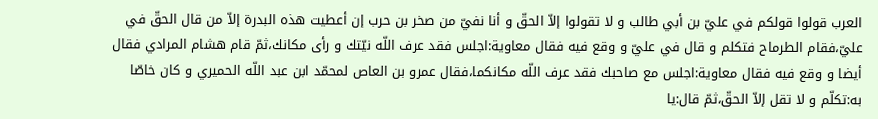العرب قولوا قولكم في عليّ بن أبي طالب و لا تقولوا إلاّ الحقّ و أنا نفيّ من صخر بن حرب إن أعطيت هذه البدرة إلاّ من قال الحقّ في عليّ،فقام الطرماح فتكلم و قال في عليّ و وقع فيه فقال معاوية:اجلس فقد عرف اللّه نيّتك و رأى مكانك،ثمّ قام هشام المرادي فقال أيضا و وقع فيه فقال معاوية:اجلس مع صاحبك فقد عرف اللّه مكانكما،فقال عمرو بن العاص لمحمّد ابن عبد اللّه الحميري و كان خاصّا به:تكلّم و لا تقل إلاّ الحقّ،ثمّ قال:يا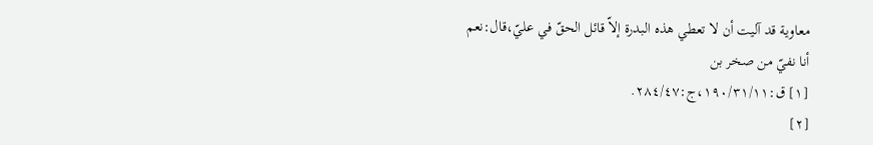معاوية قد آليت أن لا تعطي هذه البدرة إلاّ قائل الحقّ في عليّ،قال:نعم أنا نفيّ من صخر بن
[١] ق:١٩٠/٣١/١١،ج:٢٨٤/٤٧.
[٢]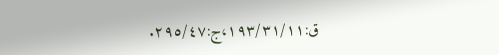ق:١٩٣/٣١/١١،ج:٢٩٥/٤٧.